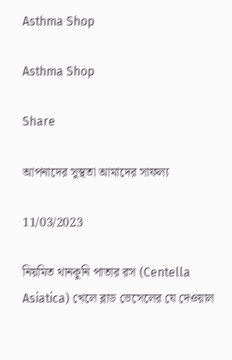Asthma Shop

Asthma Shop

Share

আপনাদের সুস্থতা আমাদের সাফল্য

11/03/2023

নিয়মিত থানকুনি পাতার রস (Centella Asiatica) খেলে ব্লাড ভেসেলের যে দেওয়াল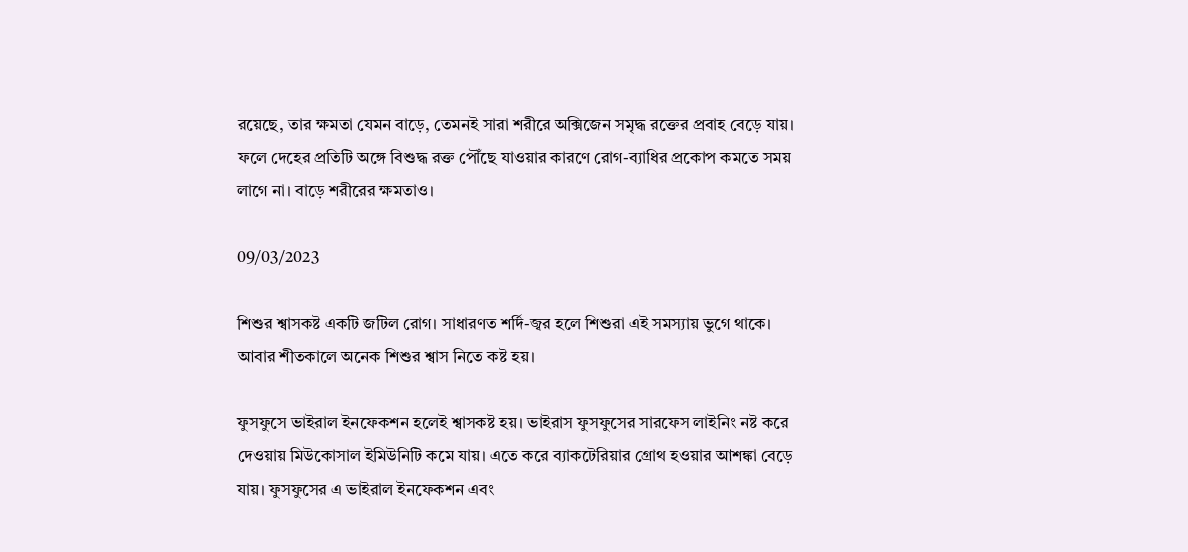রয়েছে, তার ক্ষমতা যেমন বাড়ে, তেমনই সারা শরীরে অক্সিজেন সমৃদ্ধ রক্তের প্রবাহ বেড়ে যায়। ফলে দেহের প্রতিটি অঙ্গে বিশুদ্ধ রক্ত পৌঁছে যাওয়ার কারণে রোগ-ব্যাধির প্রকোপ কমতে সময় লাগে না। বাড়ে শরীরের ক্ষমতাও।

09/03/2023

শিশুর শ্বাসকষ্ট একটি জটিল রোগ। সাধারণত শর্দি-জ্বর হলে শিশুরা এই সমস্যায় ভুগে থাকে। আবার শীতকালে অনেক শিশুর শ্বাস নিতে কষ্ট হয়।

ফুসফুসে ভাইরাল ইনফেকশন হলেই শ্বাসকষ্ট হয়। ভাইরাস ফুসফুসের সারফেস লাইনিং নষ্ট করে দেওয়ায় মিউকোসাল ইমিউনিটি কমে যায়। এতে করে ব্যাকটেরিয়ার গ্রোথ হওয়ার আশঙ্কা বেড়ে যায়। ফুসফুসের এ ভাইরাল ইনফেকশন এবং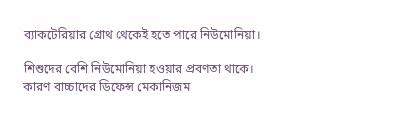ব্যাকটেরিয়ার গ্রোথ থেকেই হতে পারে নিউমোনিয়া।

শিশুদের বেশি নিউমোনিয়া হওয়ার প্রবণতা থাকে। কারণ বাচ্চাদের ডিফেন্স মেকানিজম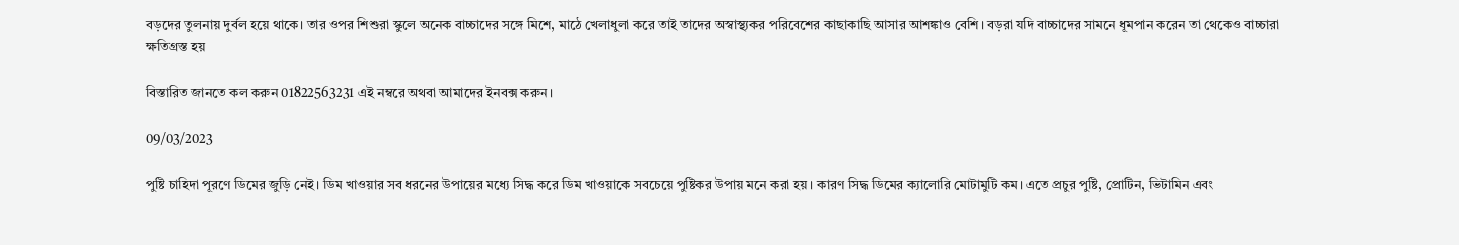বড়দের তুলনায় দুর্বল হয়ে থাকে। তার ওপর শিশুরা স্কুলে অনেক বাচ্চাদের সঙ্গে মিশে, মাঠে খেলাধুলা করে তাই তাদের অস্বাস্থ্যকর পরিবেশের কাছাকাছি আসার আশঙ্কাও বেশি। বড়রা যদি বাচ্চাদের সামনে ধূমপান করেন তা থেকেও বাচ্চারা ক্ষতিগ্রস্ত হয়

বিস্তারিত জানতে কল করুন 01822563231 এই নম্বরে অথবা আমাদের ইনবক্স করুন।

09/03/2023

পুষ্টি চাহিদা পূরণে ডিমের জুড়ি নেই। ডিম খাওয়ার সব ধরনের উপায়ের মধ্যে সিদ্ধ করে ডিম খাওয়াকে সবচেয়ে পুষ্টিকর উপায় মনে করা হয়। কারণ সিদ্ধ ডিমের ক্যালোরি মোটামুটি কম। এতে প্রচুর পুষ্টি, প্রোটিন, ভিটামিন এবং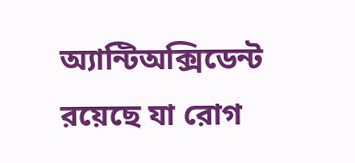অ্যান্টিঅক্সিডেন্ট রয়েছে যা রোগ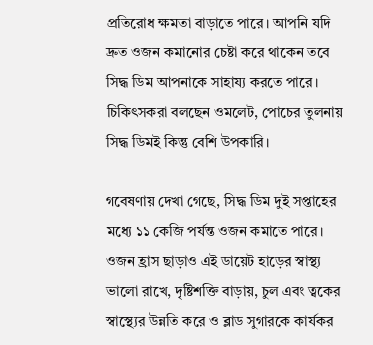প্রতিরোধ ক্ষমতা বাড়াতে পারে। আপনি যদি দ্রুত ওজন কমানোর চেষ্টা করে থাকেন তবে সিদ্ধ ডিম আপনাকে সাহায্য করতে পারে। চিকিৎসকরা বলছেন ওমলেট, পোচের তুলনায় সিদ্ধ ডিমই কিন্তু বেশি উপকারি।

গবেষণায় দেখা গেছে, সিদ্ধ ডিম দুই সপ্তাহের মধ্যে ১১ কেজি পর্যন্ত ওজন কমাতে পারে। ওজন হ্রাস ছাড়াও এই ডায়েট হাড়ের স্বাস্থ্য ভালো রাখে, দৃষ্টিশক্তি বাড়ায়, চুল এবং ত্বকের স্বাস্থ্যের উন্নতি করে ও ব্লাড সুগারকে কার্যকর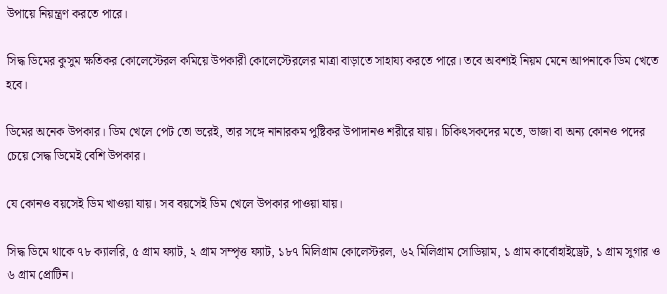উপায়ে নিয়ন্ত্রণ করতে পারে।

সিদ্ধ ডিমের কুসুম ক্ষতিকর কোলেস্টেরল কমিয়ে উপকারী কোলেস্টেরলের মাত্রা বাড়াতে সাহায্য করতে পারে। তবে অবশ্যই নিয়ম মেনে আপনাকে ডিম খেতে হবে।

ডিমের অনেক উপকার। ডিম খেলে পেট তো ভরেই, তার সঙ্গে নানারকম পুষ্টিকর উপাদানও শরীরে যায়। চিকিৎসকদের মতে, ভাজা বা অন্য কোনও পদের চেয়ে সেদ্ধ ডিমেই বেশি উপকার।

যে কোনও বয়সেই ডিম খাওয়া যায়। সব বয়সেই ডিম খেলে উপকার পাওয়া যায়।

সিদ্ধ ডিমে থাকে ৭৮ ক্যালরি, ৫ গ্রাম ফ্যাট, ২ গ্রাম সম্পৃত্ত ফ্যাট, ১৮৭ মিলিগ্রাম কোলেস্টরল, ৬২ মিলিগ্রাম সোডিয়াম, ১ গ্রাম কার্বোহাইড্রেট, ১ গ্রাম সুগার ও ৬ গ্রাম প্রোটিন।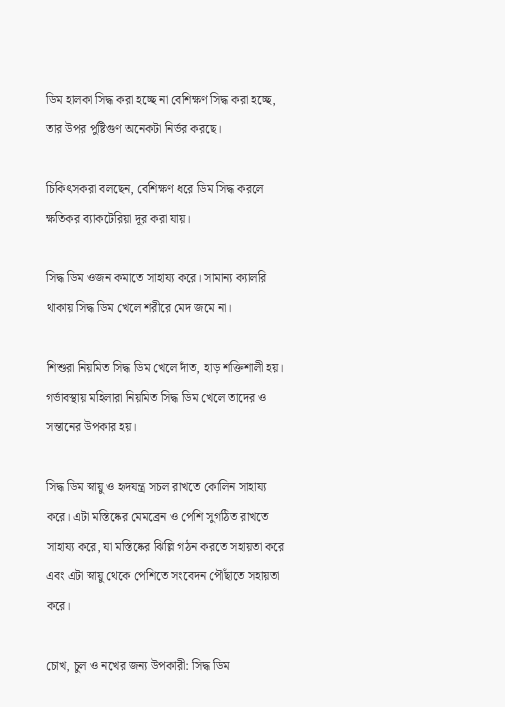ডিম হালকা সিদ্ধ করা হচ্ছে না বেশিক্ষণ সিদ্ধ করা হচ্ছে, তার উপর পুষ্টিগুণ অনেকটা নির্ভর করছে।

চিকিৎসকরা বলছেন, বেশিক্ষণ ধরে ডিম সিদ্ধ করলে ক্ষতিকর ব্যাকটেরিয়া দূর করা যায়।

সিদ্ধ ডিম ওজন কমাতে সাহায্য করে। সামান্য ক্যালরি থাকায় সিদ্ধ ডিম খেলে শরীরে মেদ জমে না।

শিশুরা নিয়মিত সিদ্ধ ডিম খেলে দাঁত, হাড় শক্তিশালী হয়। গর্ভাবস্থায় মহিলারা নিয়মিত সিদ্ধ ডিম খেলে তাদের ও সন্তানের উপকার হয়।

সিদ্ধ ডিম স্নায়ু ও হৃদযন্ত্র সচল রাখতে কোলিন সাহায্য করে। এটা মস্তিষ্কের মেমব্রেন ও পেশি সুগঠিত রাখতে সাহায্য করে, যা মস্তিষ্কের ঝিল্লি গঠন করতে সহায়তা করে এবং এটা স্নায়ু থেকে পেশিতে সংবেদন পৌঁছাতে সহায়তা করে।

চোখ, চুল ও নখের জন্য উপকারী: সিদ্ধ ডিম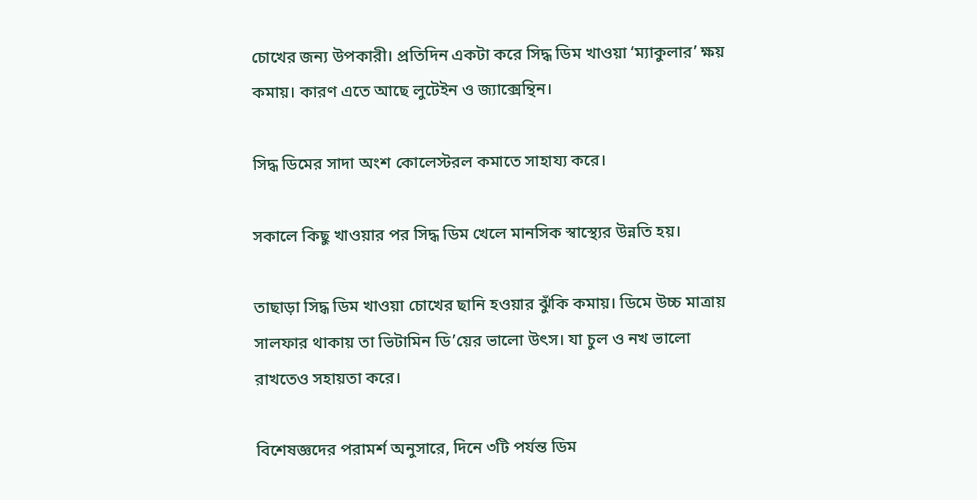চোখের জন্য উপকারী। প্রতিদিন একটা করে সিদ্ধ ডিম খাওয়া ‘ম্যাকুলার’ ক্ষয় কমায়। কারণ এতে আছে লুটেইন ও জ্যাক্সেন্থিন।

সিদ্ধ ডিমের সাদা অংশ কোলেস্টরল কমাতে সাহায্য করে।

সকালে কিছু খাওয়ার পর সিদ্ধ ডিম খেলে মানসিক স্বাস্থ্যের উন্নতি হয়।

তাছাড়া সিদ্ধ ডিম খাওয়া চোখের ছানি হওয়ার ঝুঁকি কমায়। ডিমে উচ্চ মাত্রায় সালফার থাকায় তা ভিটামিন ডি’য়ের ভালো উৎস। যা চুল ও নখ ভালো রাখতেও সহায়তা করে।

বিশেষজ্ঞদের পরামর্শ অনুসারে, দিনে ৩টি পর্যন্ত ডিম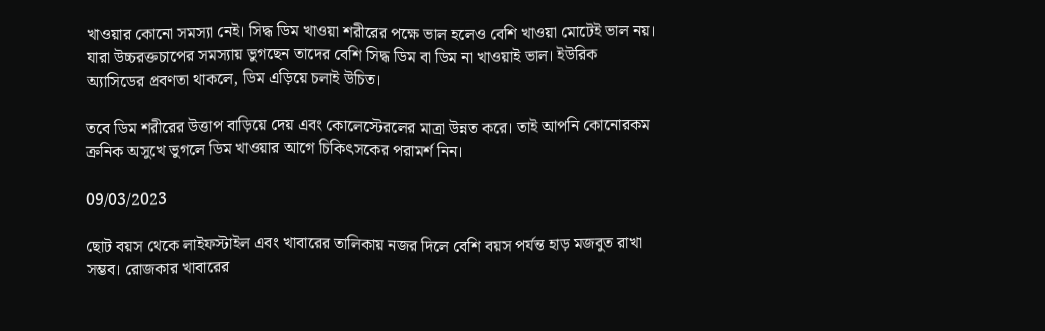খাওয়ার কোনো সমস্যা নেই। সিদ্ধ ডিম খাওয়া শরীরের পক্ষে ভাল হলেও বেশি খাওয়া মোটেই ভাল নয়। যারা উচ্চরক্তচাপের সমস্যায় ভুগছেন তাদের বেশি সিদ্ধ ডিম বা ডিম না খাওয়াই ভাল। ইউরিক অ্যাসিডের প্রবণতা থাকলে, ডিম এড়িয়ে চলাই উচিত।

তবে ডিম শরীরের উত্তাপ বাড়িয়ে দেয় এবং কোলেস্টেরলের মাত্রা উন্নত করে। তাই আপনি কোনোরকম ক্রনিক অসুখে ভুগলে ডিম খাওয়ার আগে চিকিৎসকের পরামর্শ নিন।

09/03/2023

ছোট বয়স থেকে লাইফস্টাইল এবং খাবারের তালিকায় নজর দিলে বেশি বয়স পর্যন্ত হাড় মজবুত রাখা সম্ভব। রোজকার খাবারের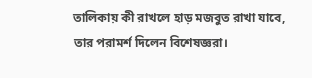তালিকায় কী রাখলে হাড় মজবুত রাখা যাবে, তার পরামর্শ দিলেন বিশেষজ্ঞরা।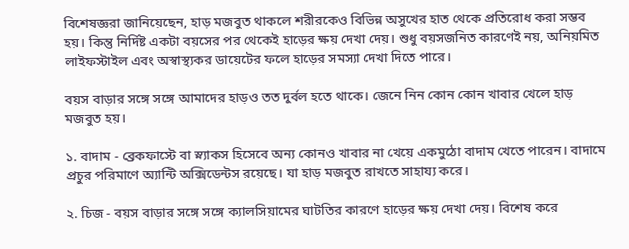বিশেষজ্ঞরা জানিয়েছেন, হাড় মজবুত থাকলে শরীরকেও বিভিন্ন অসুখের হাত থেকে প্রতিরোধ করা সম্ভব হয়। কিন্তু নির্দিষ্ট একটা বয়সের পর থেকেই হাড়ের ক্ষয় দেখা দেয়। শুধু বয়সজনিত কারণেই নয়, অনিয়মিত লাইফস্টাইল এবং অস্বাস্থ্যকর ডায়েটের ফলে হাড়ের সমস্যা দেখা দিতে পারে।

বয়স বাড়ার সঙ্গে সঙ্গে আমাদের হাড়ও তত দুর্বল হতে থাকে। জেনে নিন কোন কোন খাবার খেলে হাড় মজবুত হয়।

১. বাদাম - ব্রেকফাস্টে বা স্ন্যাকস হিসেবে অন্য কোনও খাবার না খেয়ে একমুঠো বাদাম খেতে পারেন। বাদামে প্রচুর পরিমাণে অ্যান্টি অক্সিডেন্টস রয়েছে। যা হাড় মজবুত রাখতে সাহায্য করে।

২. চিজ - বয়স বাড়ার সঙ্গে সঙ্গে ক্যালসিয়ামের ঘাটতির কারণে হাড়ের ক্ষয় দেখা দেয়। বিশেষ করে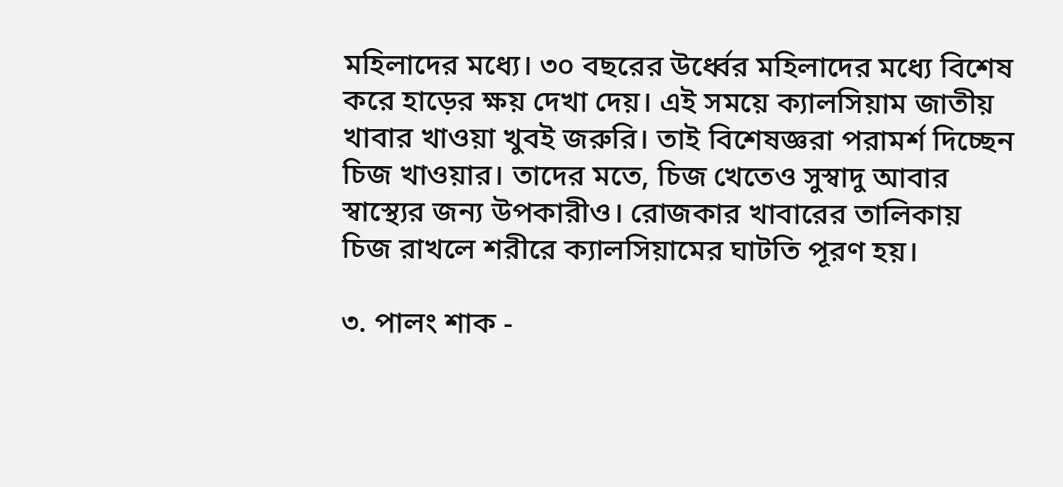মহিলাদের মধ্যে। ৩০ বছরের উর্ধ্বের মহিলাদের মধ্যে বিশেষ করে হাড়ের ক্ষয় দেখা দেয়। এই সময়ে ক্যালসিয়াম জাতীয় খাবার খাওয়া খুবই জরুরি। তাই বিশেষজ্ঞরা পরামর্শ দিচ্ছেন চিজ খাওয়ার। তাদের মতে, চিজ খেতেও সুস্বাদু আবার স্বাস্থ্যের জন্য উপকারীও। রোজকার খাবারের তালিকায় চিজ রাখলে শরীরে ক্যালসিয়ামের ঘাটতি পূরণ হয়।

৩. পালং শাক -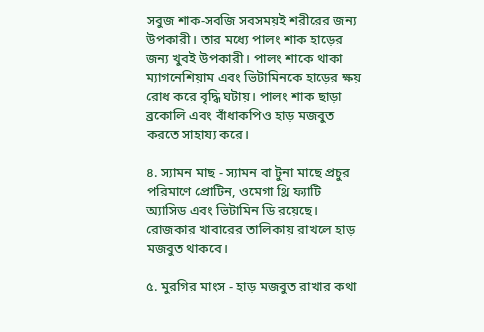সবুজ শাক-সবজি সবসময়ই শরীরের জন্য উপকারী। তার মধ্যে পালং শাক হাড়ের জন্য খুবই উপকারী। পালং শাকে থাকা ম্যাগনেশিয়াম এবং ভিটামিনকে হাড়ের ক্ষয় রোধ করে বৃদ্ধি ঘটায়। পালং শাক ছাড়া ব্রকোলি এবং বাঁধাকপিও হাড় মজবুত করতে সাহায্য করে।

৪. স্যামন মাছ - স্যামন বা টুনা মাছে প্রচুর পরিমাণে প্রোটিন, ওমেগা থ্রি ফ্যাটি অ্যাসিড এবং ভিটামিন ডি রয়েছে। রোজকার খাবারের তালিকায় রাখলে হাড় মজবুত থাকবে।

৫. মুরগির মাংস - হাড় মজবুত রাখার কথা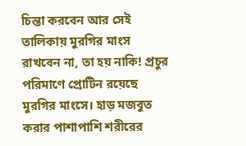চিন্তা করবেন আর সেই তালিকায় মুরগির মাংস রাখবেন না, তা হয় নাকি! প্রচুর পরিমাণে প্রোটিন রয়েছে মুরগির মাংসে। হাড় মজবুত করার পাশাপাশি শরীরের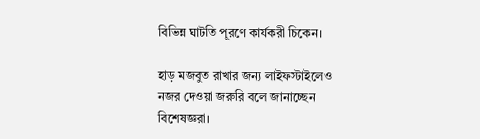বিভিন্ন ঘাটতি পূরণে কার্যকরী চিকেন।

হাড় মজবুত রাখার জন্য লাইফস্টাইলেও নজর দেওয়া জরুরি বলে জানাচ্ছেন বিশেষজ্ঞরা।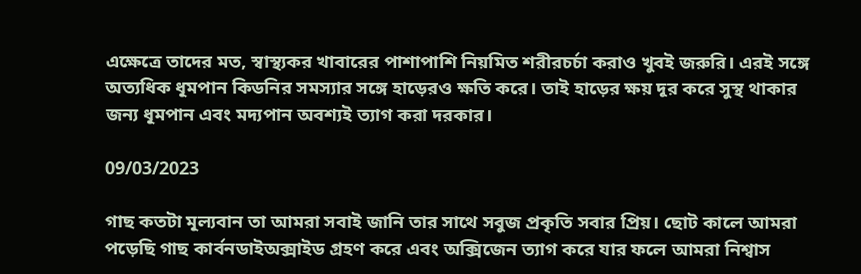এক্ষেত্রে তাদের মত, স্বাস্থ্যকর খাবারের পাশাপাশি নিয়মিত শরীরচর্চা করাও খুবই জরুরি। এরই সঙ্গে অত্যধিক ধূমপান কিডনির সমস্যার সঙ্গে হাড়েরও ক্ষতি করে। তাই হাড়ের ক্ষয় দূর করে সুস্থ থাকার জন্য ধূমপান এবং মদ্যপান অবশ্যই ত্যাগ করা দরকার।

09/03/2023

গাছ কতটা মূল্যবান তা আমরা সবাই জানি তার সাথে সবুজ প্রকৃতি সবার প্রিয়। ছোট কালে আমরা পড়েছি গাছ কার্বনডাইঅক্সাইড গ্রহণ করে এবং অক্সিজেন ত্যাগ করে যার ফলে আমরা নিশ্বাস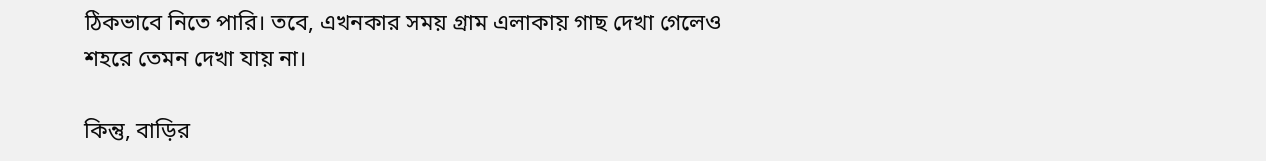ঠিকভাবে নিতে পারি। তবে, এখনকার সময় গ্রাম এলাকায় গাছ দেখা গেলেও শহরে তেমন দেখা যায় না।

কিন্তু, বাড়ির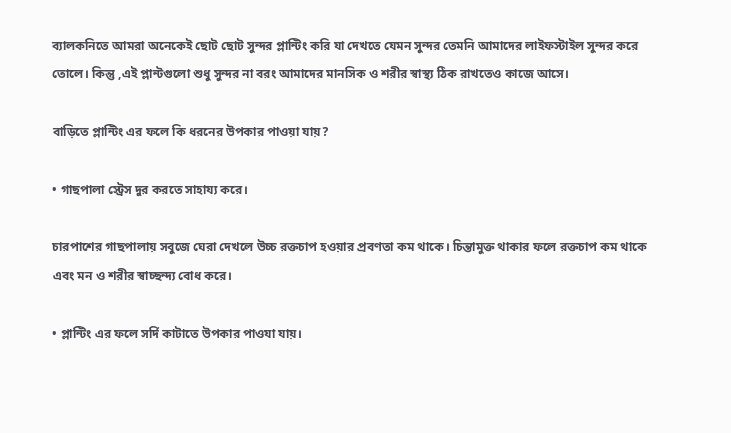ব্যালকনিতে আমরা অনেকেই ছোট ছোট সুন্দর প্লান্টিং করি যা দেখতে যেমন সুন্দর তেমনি আমাদের লাইফস্টাইল সুন্দর করে তোলে। কিন্তু ,এই প্লান্টগুলো শুধু সুন্দর না বরং আমাদের মানসিক ও শরীর স্বাস্থ্য ঠিক রাখতেও কাজে আসে।

বাড়িতে প্লান্টিং এর ফলে কি ধরনের উপকার পাওয়া যায়?

• গাছপালা স্ট্রেস দুর করতে সাহায্য করে।

চারপাশের গাছপালায় সবুজে ঘেরা দেখলে উচ্চ রক্তচাপ হওয়ার প্রবণতা কম থাকে। চিন্তামুক্ত থাকার ফলে রক্তচাপ কম থাকে এবং মন ও শরীর স্বাচ্ছন্দ্য বোধ করে।

• প্লান্টিং এর ফলে সর্দি কাটাতে উপকার পাওযা যায়।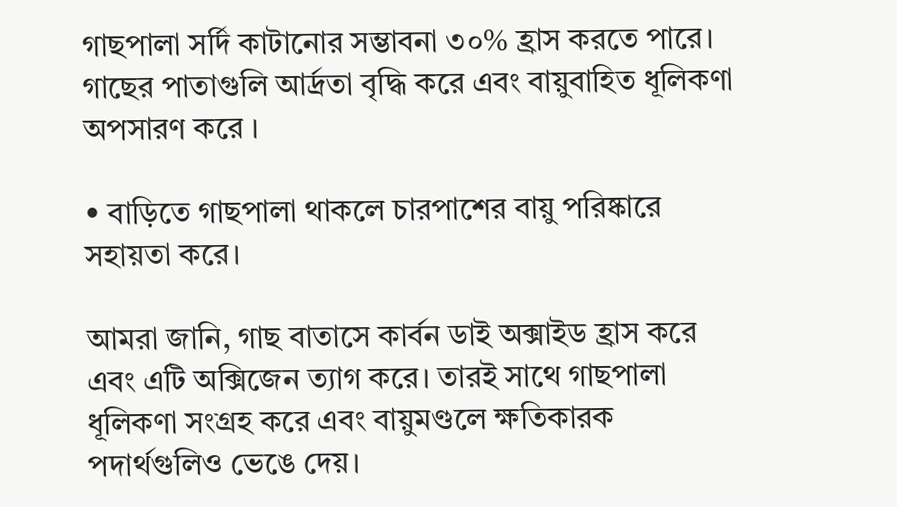গাছপালা সর্দি কাটানোর সম্ভাবনা ৩০% হ্রাস করতে পারে। গাছের পাতাগুলি আর্দ্রতা বৃদ্ধি করে এবং বায়ুবাহিত ধূলিকণা অপসারণ করে ।

• বাড়িতে গাছপালা থাকলে চারপাশের বায়ু পরিষ্কারে সহায়তা করে।

আমরা জানি, গাছ বাতাসে কার্বন ডাই অক্সাইড হ্রাস করে এবং এটি অক্সিজেন ত্যাগ করে। তারই সাথে গাছপালা ধূলিকণা সংগ্রহ করে এবং বায়ুমণ্ডলে ক্ষতিকারক পদার্থগুলিও ভেঙে দেয়।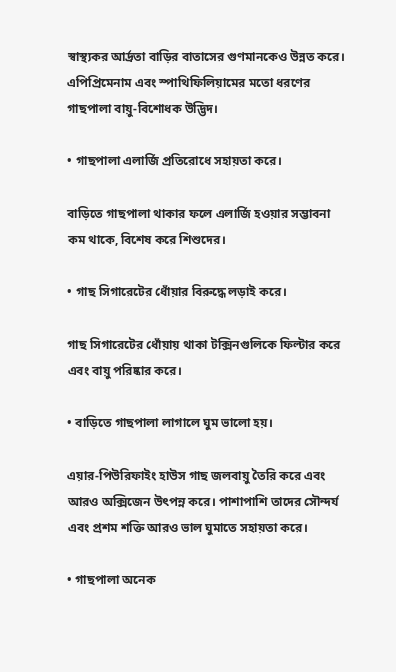স্বাস্থ্যকর আর্দ্রতা বাড়ির বাতাসের গুণমানকেও উন্নত করে। এপিপ্রিমেনাম এবং স্পাথিফিলিয়ামের মতো ধরণের গাছপালা বায়ু-বিশোধক উদ্ভিদ।

• গাছপালা এলার্জি প্রতিরোধে সহায়তা করে।

বাড়িতে গাছপালা থাকার ফলে এলার্জি হওয়ার সম্ভাবনা কম থাকে, বিশেষ করে শিশুদের।

• গাছ সিগারেটের ধোঁয়ার বিরুদ্ধে লড়াই করে।

গাছ সিগারেটের ধোঁয়ায় থাকা টক্সিনগুলিকে ফিল্টার করে এবং বায়ু পরিষ্কার করে।

• বাড়িতে গাছপালা লাগালে ঘুম ভালো হয়।

এয়ার-পিউরিফাইং হাউস গাছ জলবায়ু তৈরি করে এবং আরও অক্সিজেন উৎপন্ন করে। পাশাপাশি তাদের সৌন্দর্য এবং প্রশম শক্তি আরও ভাল ঘুমাতে সহায়তা করে।

• গাছপালা অনেক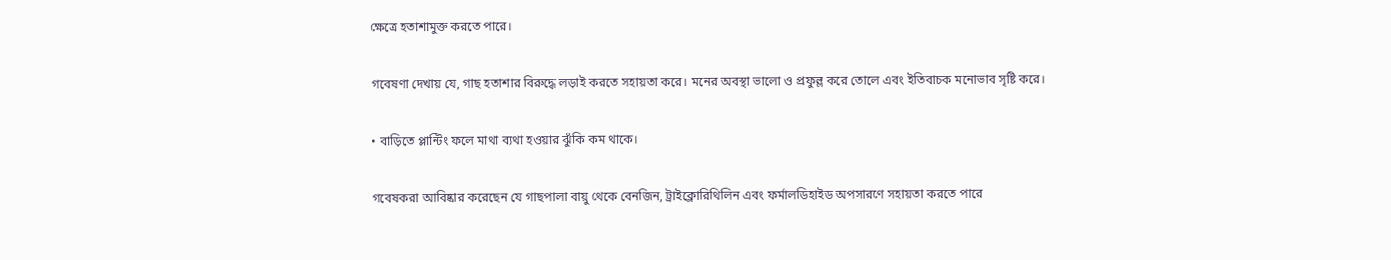ক্ষেত্রে হতাশামুক্ত করতে পারে।

গবেষণা দেখায় যে, গাছ হতাশার বিরুদ্ধে লড়াই করতে সহায়তা করে। মনের অবস্থা ভালো ও প্রফুল্ল করে তোলে এবং ইতিবাচক মনোভাব সৃষ্টি করে।

• বাড়িতে প্লান্টিং ফলে মাথা ব্যথা হওয়ার ঝুঁকি কম থাকে।

গবেষকরা আবিষ্কার করেছেন যে গাছপালা বায়ু থেকে বেনজিন, ট্রাইক্লোরিথিলিন এবং ফর্মালডিহাইড অপসারণে সহায়তা করতে পারে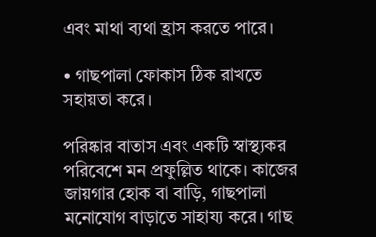এবং মাথা ব্যথা হ্রাস করতে পারে।

• গাছপালা ফোকাস ঠিক রাখতে সহায়তা করে।

পরিষ্কার বাতাস এবং একটি স্বাস্থ্যকর পরিবেশে মন প্রফুল্লিত থাকে। কাজের জায়গার হোক বা বাড়ি, গাছপালা মনোযোগ বাড়াতে সাহায্য করে। গাছ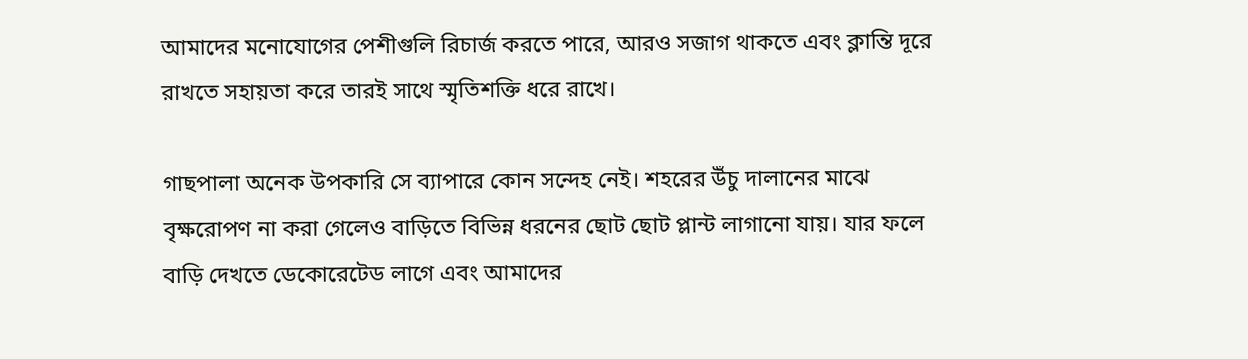আমাদের মনোযোগের পেশীগুলি রিচার্জ করতে পারে, আরও সজাগ থাকতে এবং ক্লান্তি দূরে রাখতে সহায়তা করে তারই সাথে স্মৃতিশক্তি ধরে রাখে।

গাছপালা অনেক উপকারি সে ব্যাপারে কোন সন্দেহ নেই। শহরের উঁচু দালানের মাঝে বৃক্ষরোপণ না করা গেলেও বাড়িতে বিভিন্ন ধরনের ছোট ছোট প্লান্ট লাগানো যায়। যার ফলে বাড়ি দেখতে ডেকোরেটেড লাগে এবং আমাদের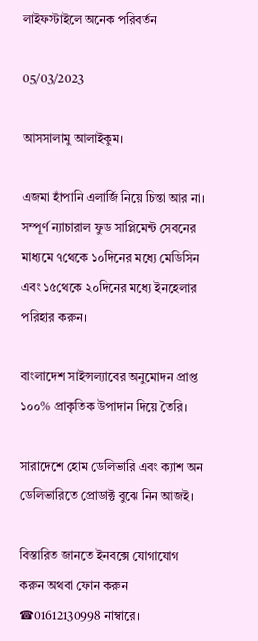লাইফস্টাইলে অনেক পরিবর্তন

05/03/2023

আসসালামু আলাইকুম।

এজমা হাঁপানি এলার্জি নিয়ে চিন্তা আর না।
সম্পূর্ণ ন্যাচারাল ফুড সাপ্লিমেন্ট সেবনের মাধ্যমে ৭থেকে ১০দিনের মধ্যে মেডিসিন এবং ১৫থেকে ২০দিনের মধ্যে ইনহেলার পরিহার করুন।

বাংলাদেশ সাইন্সল্যাবের অনুমোদন প্রাপ্ত ১০০% প্রাকৃতিক উপাদান দিয়ে তৈরি।

সারাদেশে হোম ডেলিভারি এবং ক্যাশ অন ডেলিভারিতে প্রোডাক্ট বুঝে নিন আজই।

বিস্তারিত জানতে ইনবক্সে যোগাযোগ করুন অথবা ফোন করুন ☎01612130998 নাম্বারে।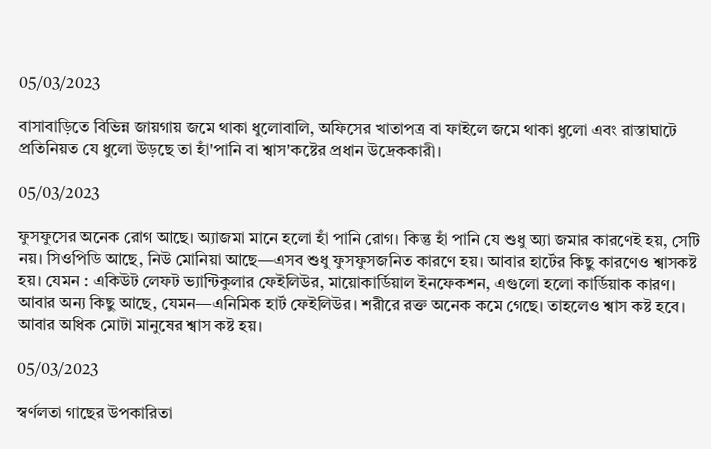05/03/2023

বাসাবাড়িতে বিভিন্ন জায়গায় জমে থাকা ধুলোবালি, অফিসের খাতাপত্র বা ফাইলে জমে থাকা ধুলো এবং রাস্তাঘাটে প্রতিনিয়ত যে ধুলো উড়ছে তা হাঁ'পানি বা শ্বাস'কষ্টের প্রধান উদ্রেককারী।

05/03/2023

ফুসফুসের অনেক রোগ আছে। অ্যাজমা মানে হলো হাঁ পানি রোগ। কিন্তু হাঁ পানি যে শুধু অ্যা জমার কারণেই হয়, সেটি নয়। সিওপিডি আছে, নিউ মোনিয়া আছে—এসব শুধু ফুসফুসজনিত কারণে হয়। আবার হার্টের কিছু কারণেও শ্বাসকষ্ট হয়। যেমন : একিউট লেফট ভ্যান্টিকুলার ফেইলিউর, মায়োকার্ডিয়াল ইনফেকশন, এগুলো হলো কার্ডিয়াক কারণ। আবার অন্য কিছু আছে, যেমন—এনিমিক হার্ট ফেইলিউর। শরীরে রক্ত অনেক কমে গেছে। তাহলেও শ্বাস কষ্ট হবে। আবার অধিক মোটা মানুষের শ্বাস কষ্ট হয়।

05/03/2023

স্বর্ণলতা গাছের উপকারিতা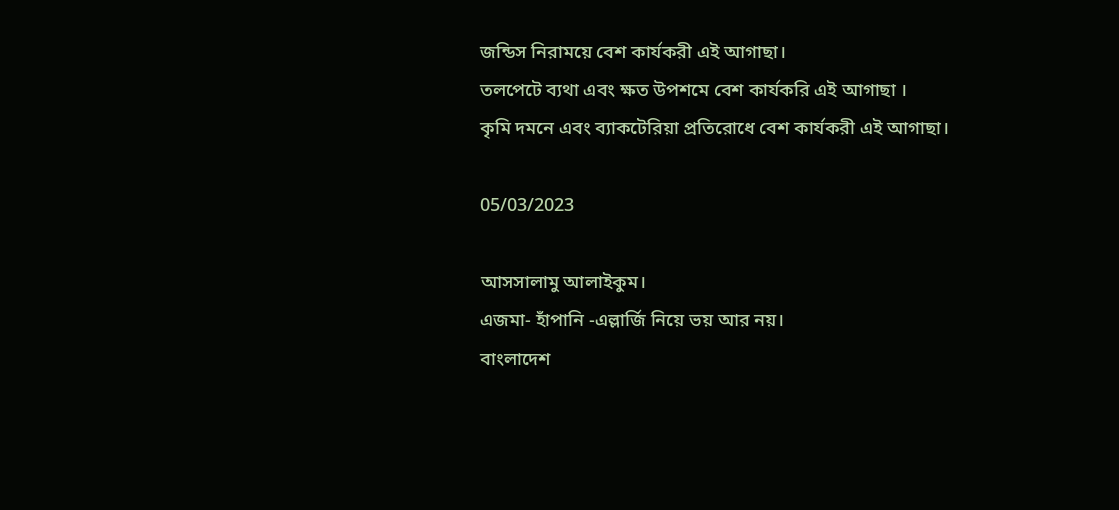জন্ডিস নিরাময়ে বেশ কার্যকরী এই আগাছা।
তলপেটে ব্যথা এবং ক্ষত উপশমে বেশ কার্যকরি এই আগাছা ।
কৃমি দমনে এবং ব্যাকটেরিয়া প্রতিরোধে বেশ কার্যকরী এই আগাছা।

05/03/2023

আসসালামু আলাইকুম।
এজমা- হাঁপানি -এল্লার্জি নিয়ে ভয় আর নয়।
বাংলাদেশ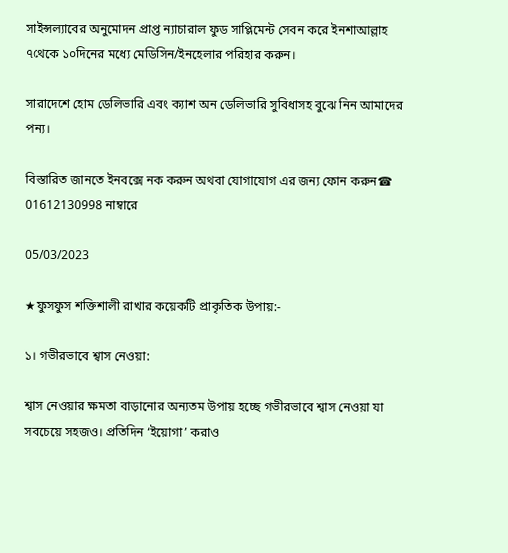সাইন্সল্যাবের অনুমোদন প্রাপ্ত ন্যাচারাল ফুড সাপ্লিমেন্ট সেবন করে ইনশাআল্লাহ ৭থেকে ১০দিনের মধ্যে মেডিসিন/ইনহেলার পরিহার করুন।

সারাদেশে হোম ডেলিভারি এবং ক্যাশ অন ডেলিভারি সুবিধাসহ বুঝে নিন আমাদের পন্য।

বিস্তারিত জানতে ইনবক্সে নক করুন অথবা যোগাযোগ এর জন্য ফোন করুন☎ 01612130998 নাম্বারে

05/03/2023

★ফুসফুস শক্তিশালী রাখার কয়েকটি প্রাকৃতিক উপায়:-

১। গভীরভাবে শ্বাস নেওয়া:

শ্বাস নেওয়ার ক্ষমতা বাড়ানোর অন্যতম উপায় হচ্ছে গভীরভাবে শ্বাস নেওয়া যা সবচেয়ে সহজও। প্রতিদিন ‘ইয়োগা’ করাও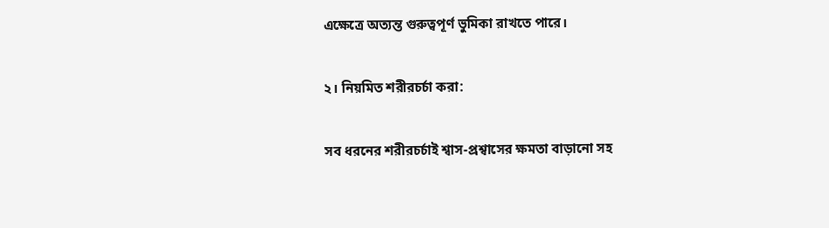এক্ষেত্রে অত্যন্ত গুরুত্বপূর্ণ ভুমিকা রাখতে পারে।

২। নিয়মিত শরীরচর্চা করা:

সব ধরনের শরীরচর্চাই শ্বাস-প্রশ্বাসের ক্ষমতা বাড়ানো সহ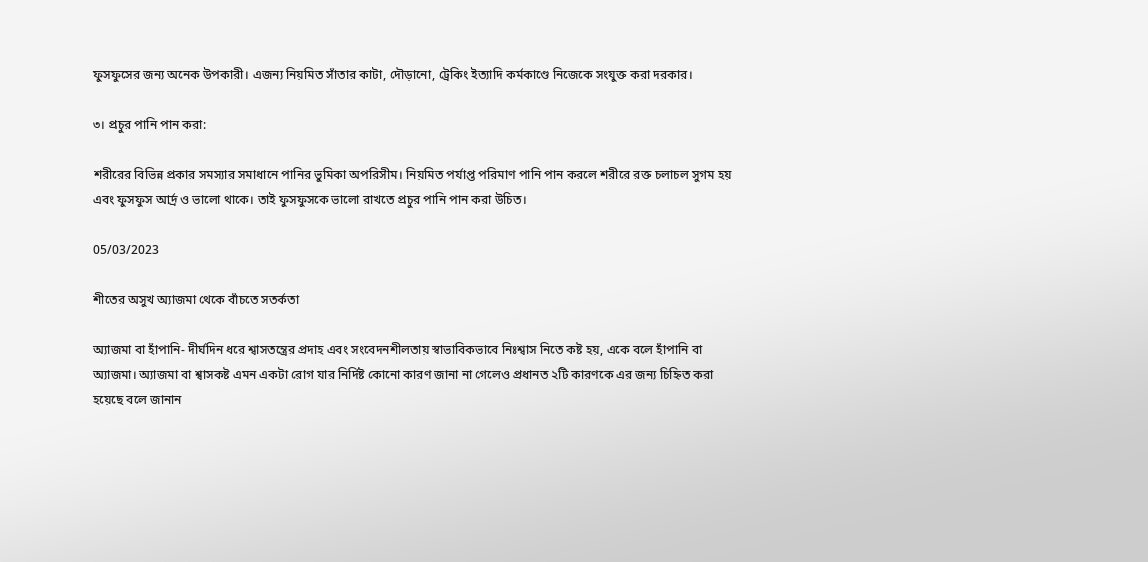ফুসফুসের জন্য অনেক উপকারী। এজন্য নিয়মিত সাঁতার কাটা, দৌড়ানো, ট্রেকিং ইত্যাদি কর্মকাণ্ডে নিজেকে সংযুক্ত করা দরকার।

৩। প্রচুর পানি পান করা:

শরীরের বিভিন্ন প্রকার সমস্যার সমাধানে পানির ভুমিকা অপরিসীম। নিয়মিত পর্যাপ্ত পরিমাণ পানি পান করলে শরীরে রক্ত চলাচল সুগম হয় এবং ফুসফুস আর্দ্র ও ভালো থাকে। তাই ফুসফুসকে ভালো রাখতে প্রচুর পানি পান করা উচিত।

05/03/2023

শীতের অসুখ অ্যাজমা থেকে বাঁচতে সতর্কতা

অ্যাজমা বা হাঁপানি- দীর্ঘদিন ধরে শ্বাসতন্ত্রের প্রদাহ এবং সংবেদনশীলতায় স্বাভাবিকভাবে নিঃশ্বাস নিতে কষ্ট হয়, একে বলে হাঁপানি বা অ্যাজমা। অ্যাজমা বা শ্বাসকষ্ট এমন একটা রোগ যার নির্দিষ্ট কোনো কারণ জানা না গেলেও প্রধানত ২টি কারণকে এর জন্য চিহ্নিত করা হয়েছে বলে জানান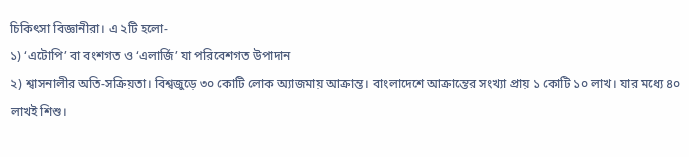চিকিৎসা বিজ্ঞানীরা। এ ২টি হলো-
১) ‘এটোপি’ বা বংশগত ও ‘এলার্জি’ যা পরিবেশগত উপাদান
২) শ্বাসনালীর অতি-সক্রিয়তা। বিশ্বজুড়ে ৩০ কোটি লোক অ্যাজমায় আক্রান্ত। বাংলাদেশে আক্রান্তের সংখ্যা প্রায় ১ কোটি ১০ লাখ। যার মধ্যে ৪০ লাখই শিশু।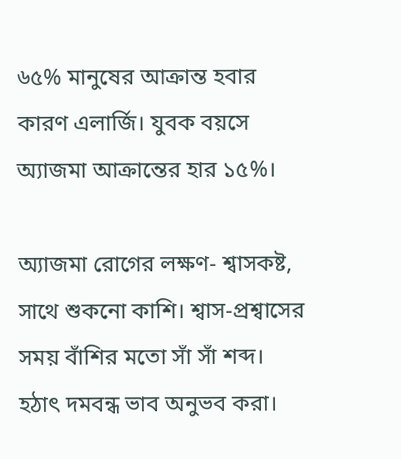৬৫% মানুষের আক্রান্ত হবার কারণ এলার্জি। যুবক বয়সে অ্যাজমা আক্রান্তের হার ১৫%।

অ্যাজমা রোগের লক্ষণ- শ্বাসকষ্ট, সাথে শুকনো কাশি। শ্বাস-প্রশ্বাসের সময় বাঁশির মতো সাঁ সাঁ শব্দ। হঠাৎ দমবন্ধ ভাব অনুভব করা।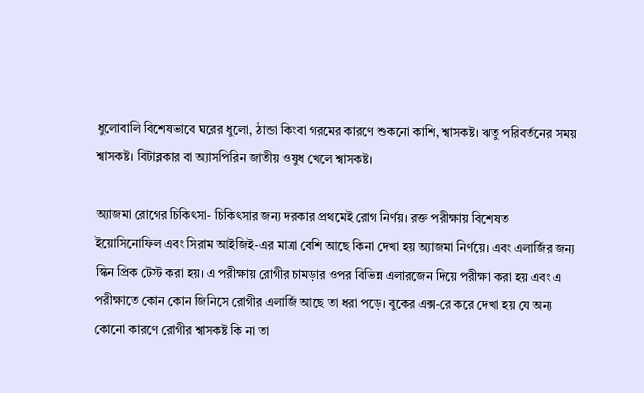ধুলোবালি বিশেষভাবে ঘরের ধুলো, ঠান্ডা কিংবা গরমের কারণে শুকনো কাশি, শ্বাসকষ্ট। ঋতু পরিবর্তনের সময় শ্বাসকষ্ট। বিটাব্লকার বা অ্যাসপিরিন জাতীয় ওষুধ খেলে শ্বাসকষ্ট।

অ্যাজমা রোগের চিকিৎসা- চিকিৎসার জন্য দরকার প্রথমেই রোগ নির্ণয়। রক্ত পরীক্ষায় বিশেষত ইয়োসিনোফিল এবং সিরাম আইজিই-এর মাত্রা বেশি আছে কিনা দেখা হয় অ্যাজমা নির্ণয়ে। এবং এলার্জির জন্য স্কিন প্রিক টেস্ট করা হয়। এ পরীক্ষায় রোগীর চামড়ার ওপর বিভিন্ন এলারজেন দিয়ে পরীক্ষা করা হয় এবং এ পরীক্ষাতে কোন কোন জিনিসে রোগীর এলার্জি আছে তা ধরা পড়ে। বুকের এক্স-রে করে দেখা হয় যে অন্য কোনো কারণে রোগীর শ্বাসকষ্ট কি না তা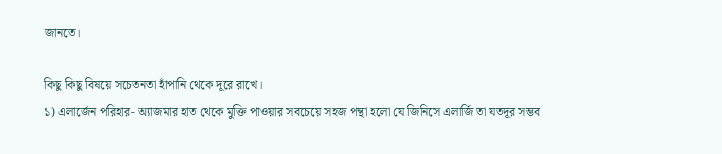জানতে।

কিছু কিছু বিষয়ে সচেতনতা হাঁপানি থেকে দূরে রাখে।
১) এলার্জেন পরিহার- অ্যাজমার হাত থেকে মুক্তি পাওয়ার সবচেয়ে সহজ পন্থা হলো যে জিনিসে এলার্জি তা যতদূর সম্ভব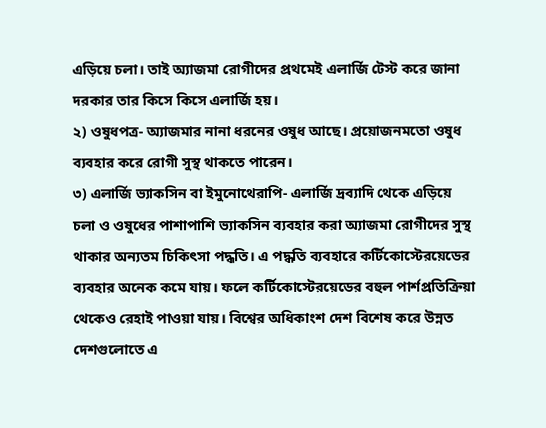এড়িয়ে চলা। তাই অ্যাজমা রোগীদের প্রথমেই এলার্জি টেস্ট করে জানা দরকার তার কিসে কিসে এলার্জি হয়।
২) ওষুধপত্র- অ্যাজমার নানা ধরনের ওষুধ আছে। প্রয়োজনমতো ওষুধ ব্যবহার করে রোগী সুস্থ থাকতে পারেন।
৩) এলার্জি ভ্যাকসিন বা ইমুনোথেরাপি- এলার্জি দ্রব্যাদি থেকে এড়িয়ে চলা ও ওষুধের পাশাপাশি ভ্যাকসিন ব্যবহার করা অ্যাজমা রোগীদের সুস্থ থাকার অন্যতম চিকিৎসা পদ্ধতি। এ পদ্ধতি ব্যবহারে কর্টিকোস্টেরয়েডের ব্যবহার অনেক কমে যায়। ফলে কর্টিকোস্টেরয়েডের বহুল পার্শপ্রতিক্রিয়া থেকেও রেহাই পাওয়া যায়। বিশ্বের অধিকাংশ দেশ বিশেষ করে উন্নত দেশগুলোতে এ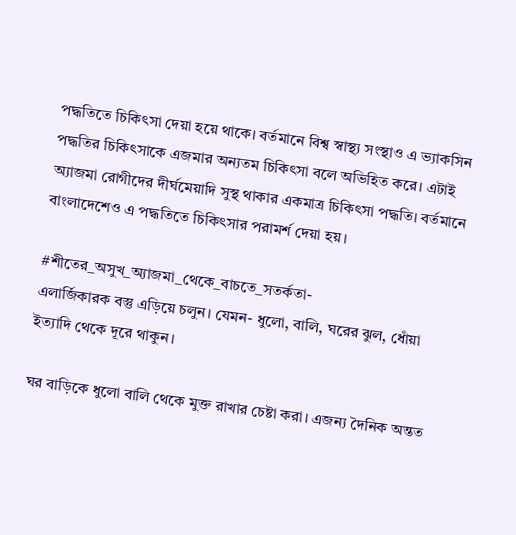পদ্ধতিতে চিকিৎসা দেয়া হয়ে থাকে। বর্তমানে বিশ্ব স্বাস্থ্য সংস্থাও এ ভ্যাকসিন পদ্ধতির চিকিৎসাকে এজমার অন্যতম চিকিৎসা বলে অভিহিত করে। এটাই অ্যাজমা রোগীদের দীর্ঘমেয়াদি সুস্থ থাকার একমাত্র চিকিৎসা পদ্ধতি। বর্তমানে বাংলাদেশেও এ পদ্ধতিতে চিকিৎসার পরামর্শ দেয়া হয়।

#শীতের_অসুখ_অ্যাজমা_থেকে_বাচতে_সতর্কতা-
এলার্জিকারক বস্তু এড়িয়ে চলুন। যেমন- ধুলো, বালি, ঘরের ঝুল, ধোঁয়া ইত্যাদি থেকে দূরে থাকুন।

ঘর বাড়িকে ধুলো বালি থেকে মুক্ত রাখার চেষ্টা করা। এজন্য দৈনিক অন্তত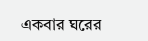একবার ঘরের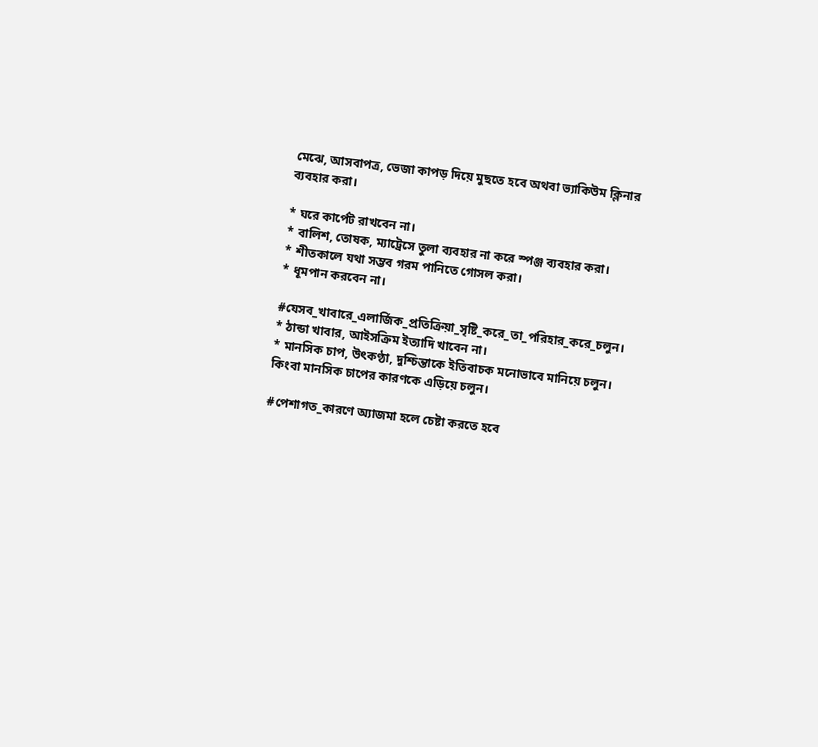মেঝে, আসবাপত্র, ভেজা কাপড় দিয়ে মুছতে হবে অথবা ভ্যাকিউম ক্লিনার ব্যবহার করা।

* ঘরে কার্পেট রাখবেন না।
* বালিশ, তোষক, ম্যাট্রেসে তুলা ব্যবহার না করে স্পঞ্জ ব্যবহার করা।
* শীতকালে যথা সম্ভব গরম পানিতে গোসল করা।
* ধূমপান করবেন না।

#যেসব_খাবারে_এলার্জিক_প্রতিক্রিয়া_সৃষ্টি_করে_তা_পরিহার_করে_চলুন।
* ঠান্ডা খাবার, আইসক্রিম ইত্যাদি খাবেন না।
* মানসিক চাপ, উৎকণ্ঠা, দুশ্চিন্তাকে ইতিবাচক মনোভাবে মানিয়ে চলুন। কিংবা মানসিক চাপের কারণকে এড়িয়ে চলুন।

#পেশাগত_কারণে অ্যাজমা হলে চেষ্টা করতে হবে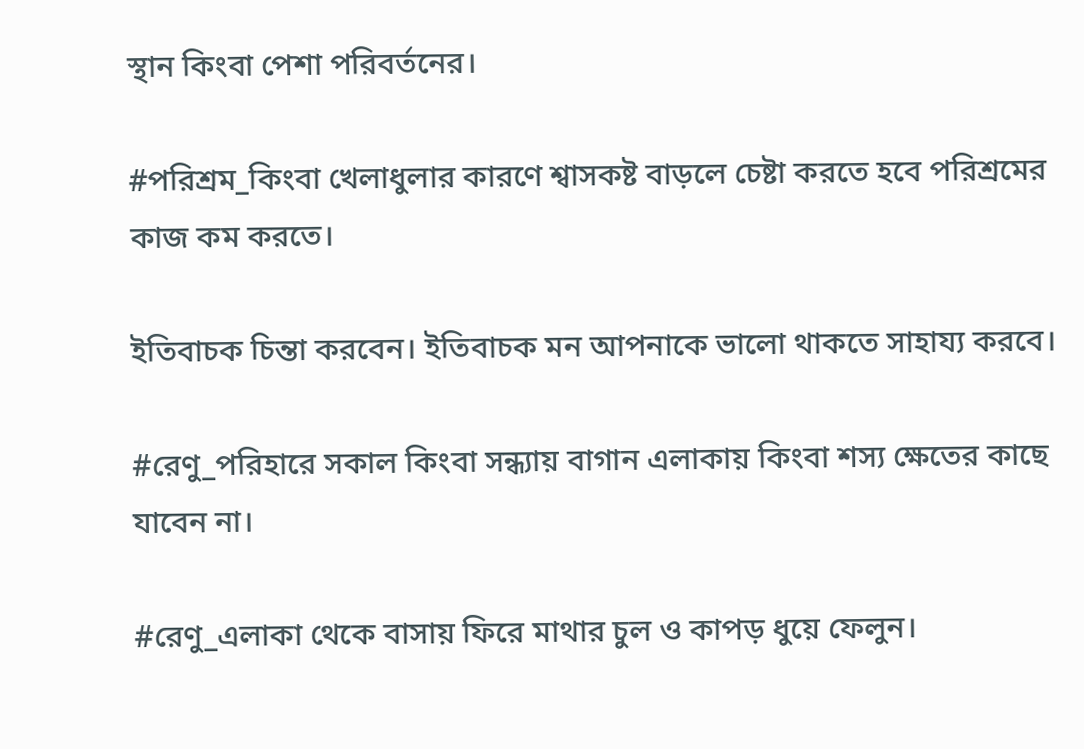স্থান কিংবা পেশা পরিবর্তনের।

#পরিশ্রম_কিংবা খেলাধুলার কারণে শ্বাসকষ্ট বাড়লে চেষ্টা করতে হবে পরিশ্রমের কাজ কম করতে।

ইতিবাচক চিন্তা করবেন। ইতিবাচক মন আপনাকে ভালো থাকতে সাহায্য করবে।

#রেণু_পরিহারে সকাল কিংবা সন্ধ্যায় বাগান এলাকায় কিংবা শস্য ক্ষেতের কাছে যাবেন না।

#রেণু_এলাকা থেকে বাসায় ফিরে মাথার চুল ও কাপড় ধুয়ে ফেলুন।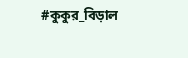#কুকুর_বিড়াল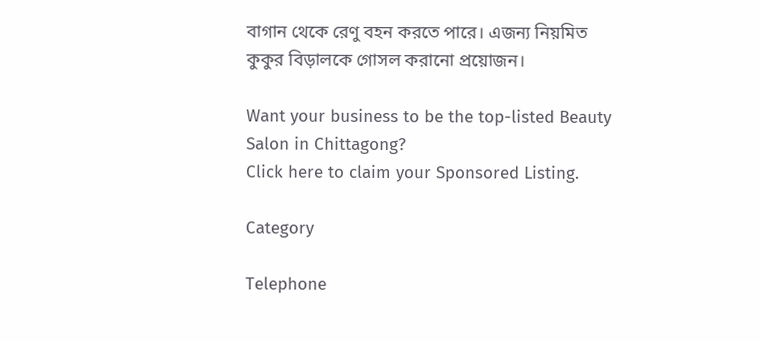বাগান থেকে রেণু বহন করতে পারে। এজন্য নিয়মিত কুকুর বিড়ালকে গোসল করানো প্রয়োজন।

Want your business to be the top-listed Beauty Salon in Chittagong?
Click here to claim your Sponsored Listing.

Category

Telephone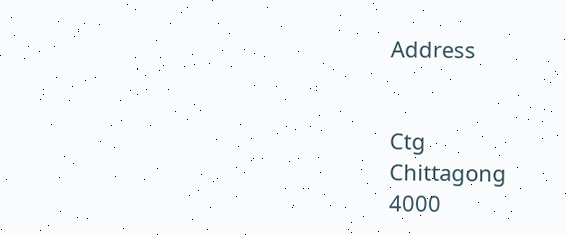Address


Ctg
Chittagong
4000